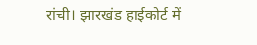रांची। झारखंड हाईकोर्ट में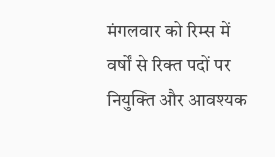मंगलवार को रिम्स में वर्षों से रिक्त पदों पर नियुक्ति और आवश्यक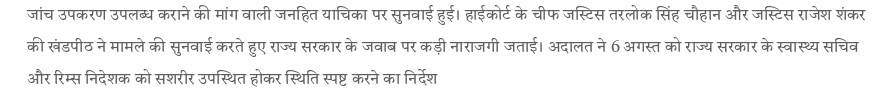जांच उपकरण उपलब्ध कराने की मांग वाली जनहित याचिका पर सुनवाई हुई। हाईकोर्ट के चीफ जस्टिस तरलोक सिंह चौहान और जस्टिस राजेश शंकर की खंडपीठ ने मामले की सुनवाई करते हुए राज्य सरकार के जवाब पर कड़ी नाराजगी जताई। अदालत ने 6 अगस्त को राज्य सरकार के स्वास्थ्य सचिव और रिम्स निदेशक को सशरीर उपस्थित होकर स्थिति स्पष्ट करने का निर्देश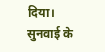दिया। सुनवाई के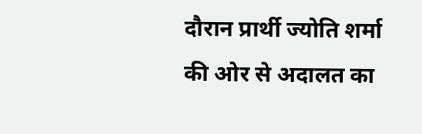दौरान प्रार्थी ज्योति शर्मा की ओर से अदालत का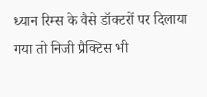ध्यान रिम्स के वैसे डॉक्टरों पर दिलाया गया तो निजी प्रैक्टिस भी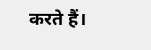करते हैं।